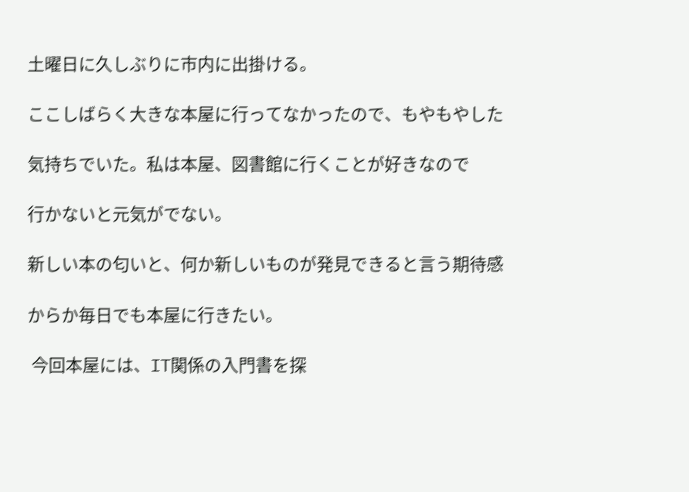土曜日に久しぶりに市内に出掛ける。

ここしばらく大きな本屋に行ってなかったので、もやもやした

気持ちでいた。私は本屋、図書館に行くことが好きなので

行かないと元気がでない。

新しい本の匂いと、何か新しいものが発見できると言う期待感

からか毎日でも本屋に行きたい。

 今回本屋には、IT関係の入門書を探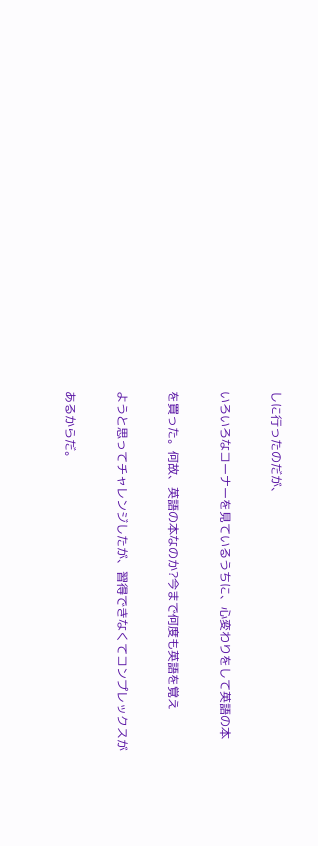しに行ったのだが、

いろいろなコーナーを見ているうちに、心変わりをして英語の本

を買った。何故、英語の本なのか?今まで何度も英語を覚え

ようと思ってチャレンジしたが、習得できなくてコンプレックスが

あるからだ。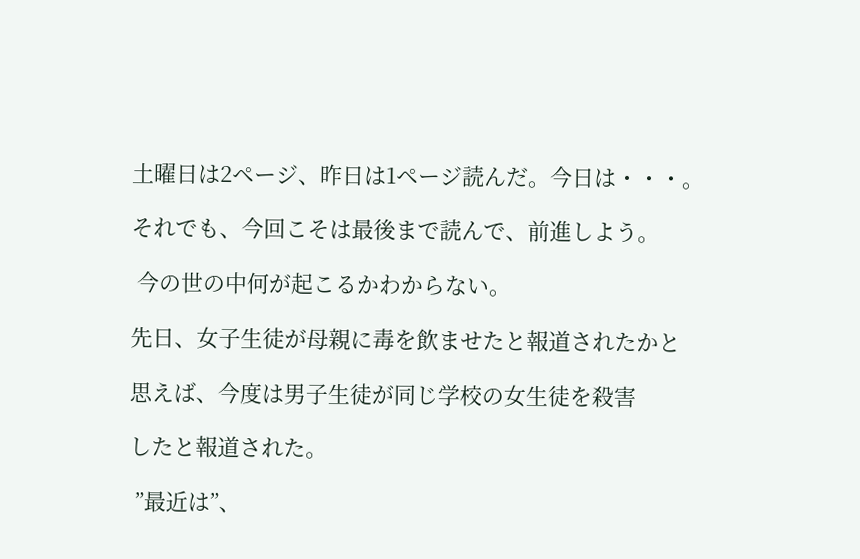土曜日は2ページ、昨日は1ページ読んだ。今日は・・・。

それでも、今回こそは最後まで読んで、前進しよう。

 今の世の中何が起こるかわからない。

先日、女子生徒が母親に毒を飲ませたと報道されたかと

思えば、今度は男子生徒が同じ学校の女生徒を殺害

したと報道された。

 ”最近は”、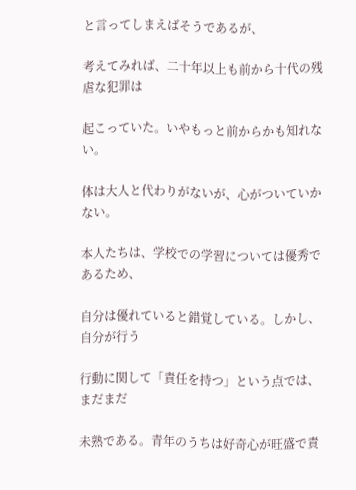と言ってしまえばそうであるが、

考えてみれば、二十年以上も前から十代の残虐な犯罪は

起こっていた。いやもっと前からかも知れない。

体は大人と代わりがないが、心がついていかない。

本人たちは、学校での学習については優秀であるため、

自分は優れていると錯覚している。しかし、自分が行う

行動に関して「責任を持つ」という点では、まだまだ

未熟である。青年のうちは好奇心が旺盛で責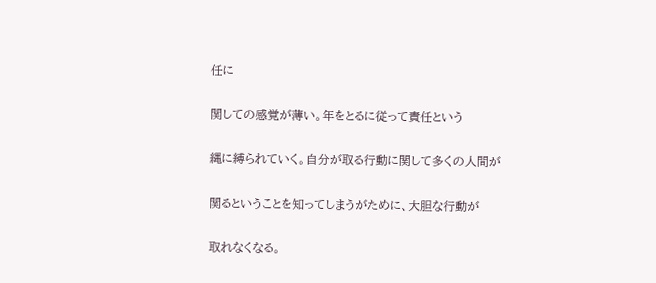任に

関しての感覚が薄い。年をとるに従って責任という

縄に縛られていく。自分が取る行動に関して多くの人間が

関るということを知ってしまうがために、大胆な行動が

取れなくなる。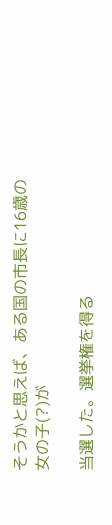そうかと思えば、ある国の市長に16歳の女の子(?)が

当選した。選挙権を得る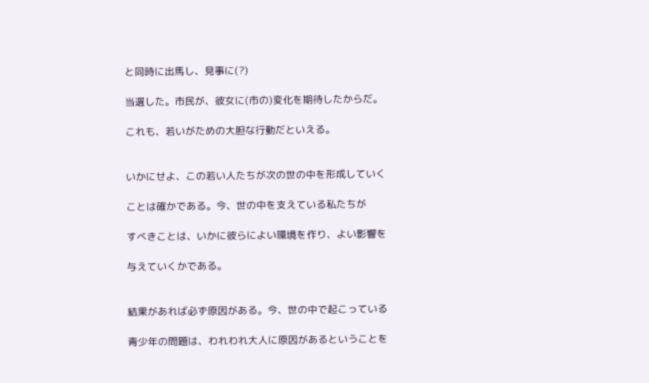と同時に出馬し、見事に(?)

当選した。市民が、彼女に(市の)変化を期待したからだ。

これも、若いがための大胆な行動だといえる。


いかにせよ、この若い人たちが次の世の中を形成していく

ことは確かである。今、世の中を支えている私たちが

すべきことは、いかに彼らによい環境を作り、よい影響を

与えていくかである。


結果があれば必ず原因がある。今、世の中で起こっている

青少年の問題は、われわれ大人に原因があるということを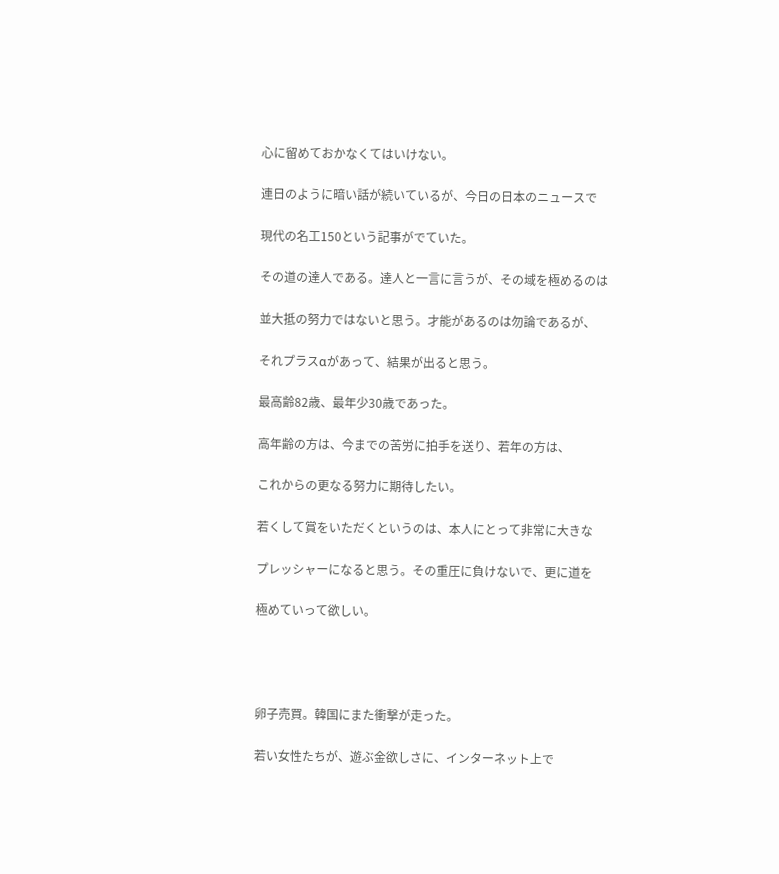心に留めておかなくてはいけない。

連日のように暗い話が続いているが、今日の日本のニュースで

現代の名工150という記事がでていた。

その道の達人である。達人と一言に言うが、その域を極めるのは

並大抵の努力ではないと思う。才能があるのは勿論であるが、

それプラスαがあって、結果が出ると思う。

最高齢82歳、最年少30歳であった。

高年齢の方は、今までの苦労に拍手を送り、若年の方は、

これからの更なる努力に期待したい。

若くして賞をいただくというのは、本人にとって非常に大きな

プレッシャーになると思う。その重圧に負けないで、更に道を

極めていって欲しい。




卵子売買。韓国にまた衝撃が走った。

若い女性たちが、遊ぶ金欲しさに、インターネット上で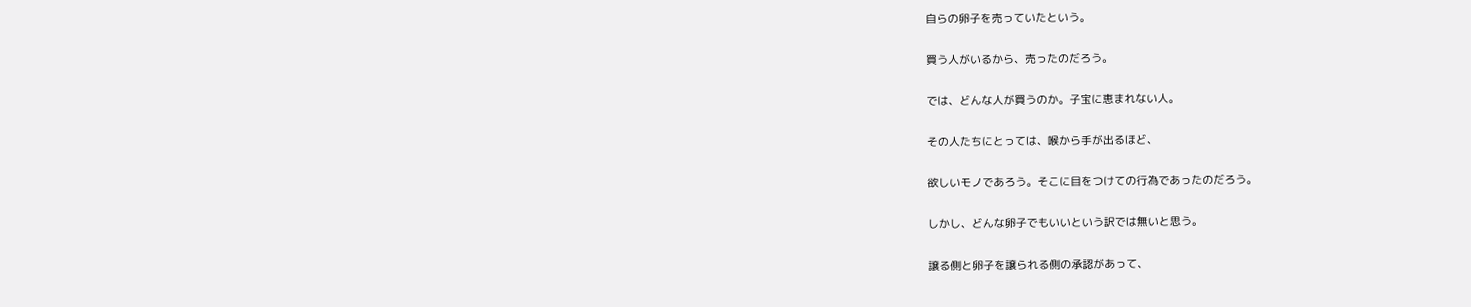自らの卵子を売っていたという。

買う人がいるから、売ったのだろう。

では、どんな人が買うのか。子宝に恵まれない人。

その人たちにとっては、喉から手が出るほど、

欲しいモノであろう。そこに目をつけての行為であったのだろう。

しかし、どんな卵子でもいいという訳では無いと思う。

譲る側と卵子を譲られる側の承認があって、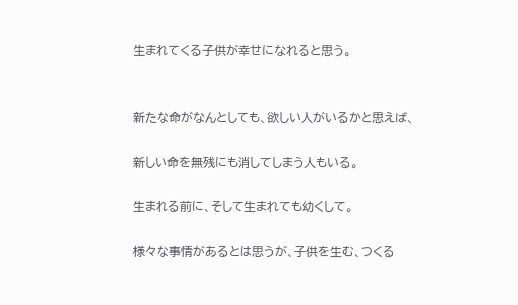生まれてくる子供が幸せになれると思う。


新たな命がなんとしても、欲しい人がいるかと思えば、

新しい命を無残にも消してしまう人もいる。

生まれる前に、そして生まれても幼くして。

様々な事情があるとは思うが、子供を生む、つくる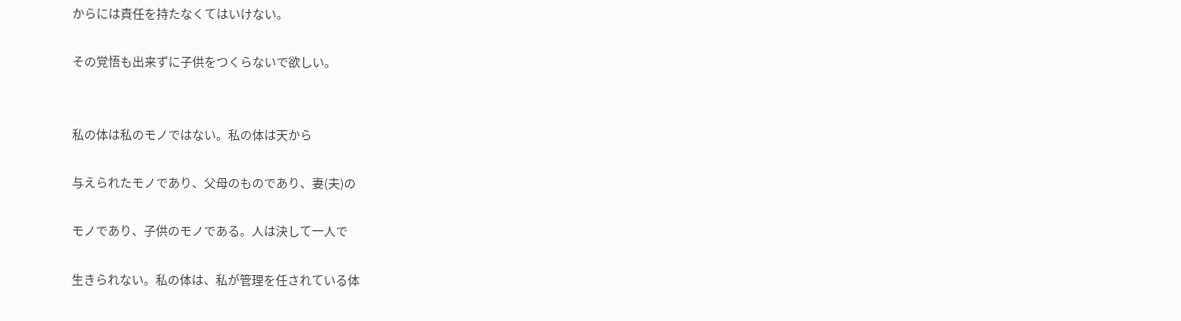からには責任を持たなくてはいけない。

その覚悟も出来ずに子供をつくらないで欲しい。


私の体は私のモノではない。私の体は天から

与えられたモノであり、父母のものであり、妻(夫)の

モノであり、子供のモノである。人は決して一人で

生きられない。私の体は、私が管理を任されている体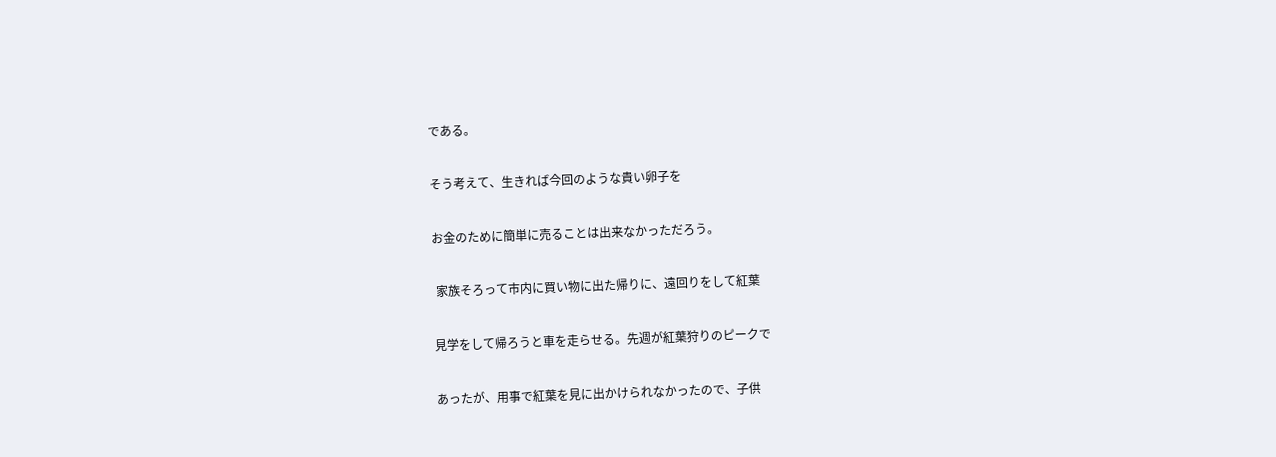である。

そう考えて、生きれば今回のような貴い卵子を

お金のために簡単に売ることは出来なかっただろう。

 家族そろって市内に買い物に出た帰りに、遠回りをして紅葉

見学をして帰ろうと車を走らせる。先週が紅葉狩りのピークで

あったが、用事で紅葉を見に出かけられなかったので、子供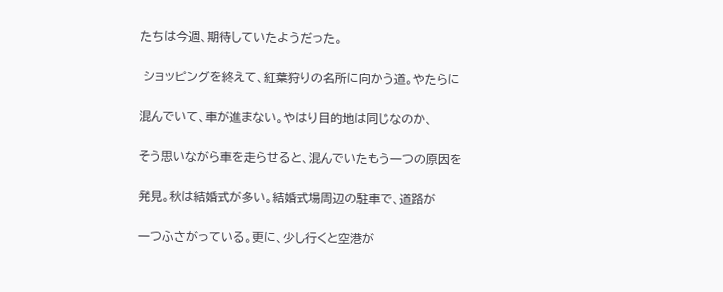たちは今週、期待していたようだった。

 ショッピングを終えて、紅葉狩りの名所に向かう道。やたらに

混んでいて、車が進まない。やはり目的地は同じなのか、

そう思いながら車を走らせると、混んでいたもう一つの原因を

発見。秋は結婚式が多い。結婚式場周辺の駐車で、道路が

一つふさがっている。更に、少し行くと空港が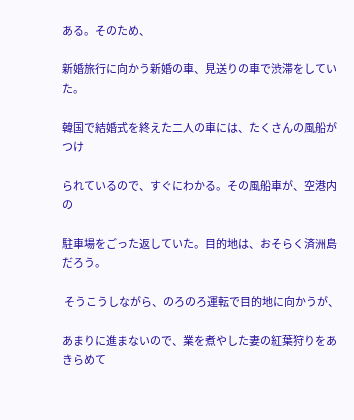ある。そのため、

新婚旅行に向かう新婚の車、見送りの車で渋滞をしていた。

韓国で結婚式を終えた二人の車には、たくさんの風船がつけ

られているので、すぐにわかる。その風船車が、空港内の

駐車場をごった返していた。目的地は、おそらく済洲島だろう。

 そうこうしながら、のろのろ運転で目的地に向かうが、

あまりに進まないので、業を煮やした妻の紅葉狩りをあきらめて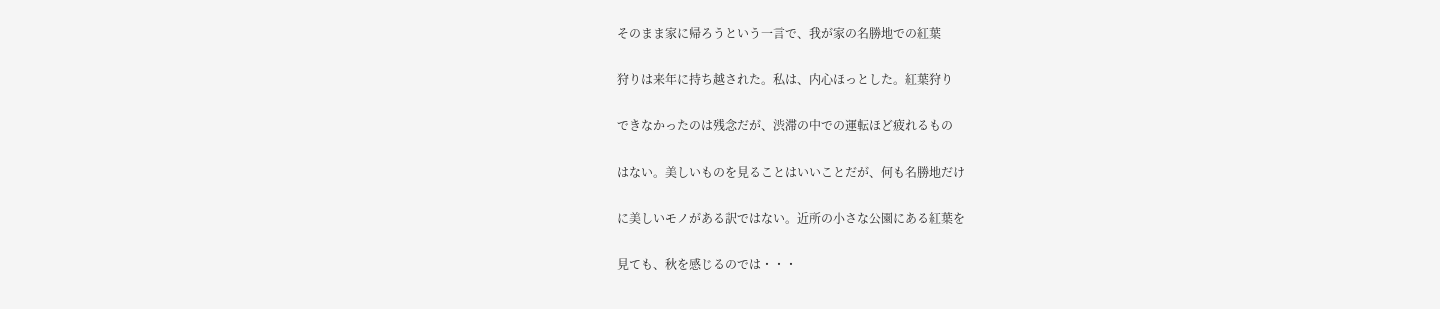そのまま家に帰ろうという一言で、我が家の名勝地での紅葉

狩りは来年に持ち越された。私は、内心ほっとした。紅葉狩り

できなかったのは残念だが、渋滞の中での運転ほど疲れるもの

はない。美しいものを見ることはいいことだが、何も名勝地だけ

に美しいモノがある訳ではない。近所の小さな公園にある紅葉を

見ても、秋を感じるのでは・・・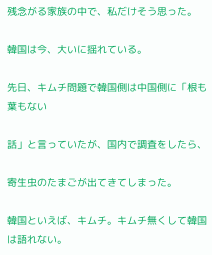残念がる家族の中で、私だけそう思った。

韓国は今、大いに揺れている。

先日、キムチ問題で韓国側は中国側に「根も葉もない

話」と言っていたが、国内で調査をしたら、

寄生虫のたまごが出てきてしまった。

韓国といえば、キムチ。キムチ無くして韓国は語れない。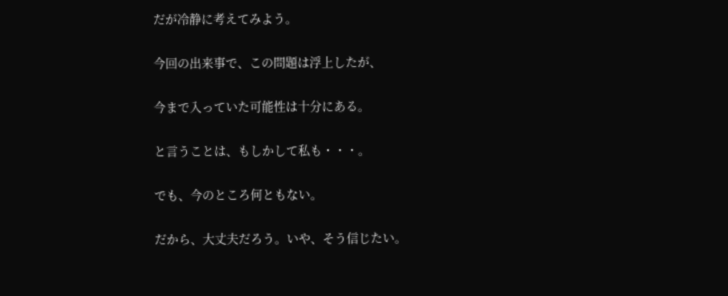だが冷静に考えてみよう。

今回の出来事で、この問題は浮上したが、

今まで入っていた可能性は十分にある。

と言うことは、もしかして私も・・・。

でも、今のところ何ともない。

だから、大丈夫だろう。いや、そう信じたい。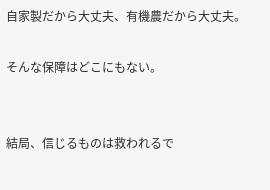自家製だから大丈夫、有機農だから大丈夫。

そんな保障はどこにもない。


結局、信じるものは救われるで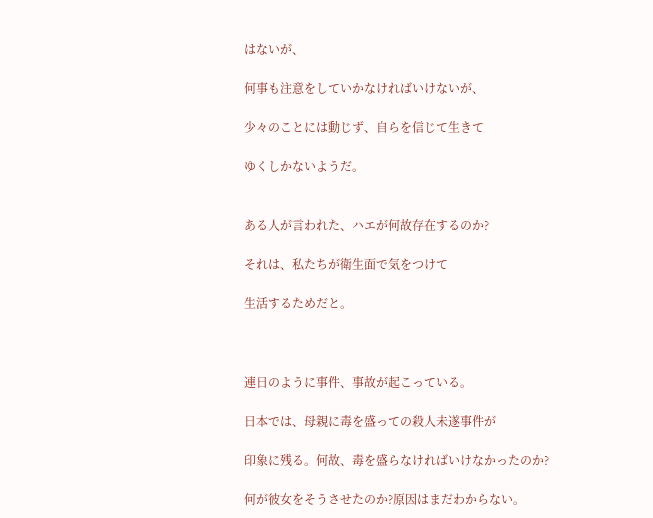はないが、

何事も注意をしていかなければいけないが、

少々のことには動じず、自らを信じて生きて

ゆくしかないようだ。


ある人が言われた、ハエが何故存在するのか?

それは、私たちが衛生面で気をつけて

生活するためだと。



連日のように事件、事故が起こっている。

日本では、母親に毒を盛っての殺人未遂事件が

印象に残る。何故、毒を盛らなければいけなかったのか?

何が彼女をそうさせたのか?原因はまだわからない。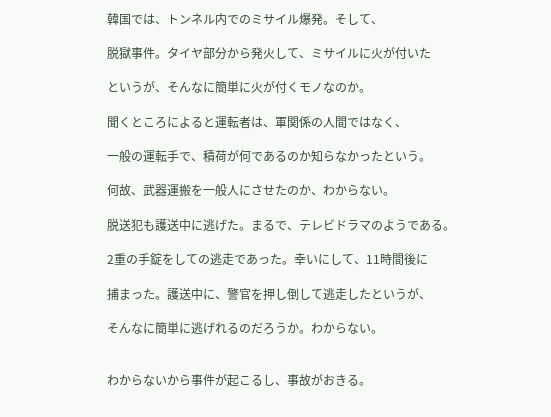韓国では、トンネル内でのミサイル爆発。そして、

脱獄事件。タイヤ部分から発火して、ミサイルに火が付いた

というが、そんなに簡単に火が付くモノなのか。

聞くところによると運転者は、軍関係の人間ではなく、

一般の運転手で、積荷が何であるのか知らなかったという。

何故、武器運搬を一般人にさせたのか、わからない。

脱送犯も護送中に逃げた。まるで、テレビドラマのようである。

2重の手錠をしての逃走であった。幸いにして、11時間後に

捕まった。護送中に、警官を押し倒して逃走したというが、

そんなに簡単に逃げれるのだろうか。わからない。


わからないから事件が起こるし、事故がおきる。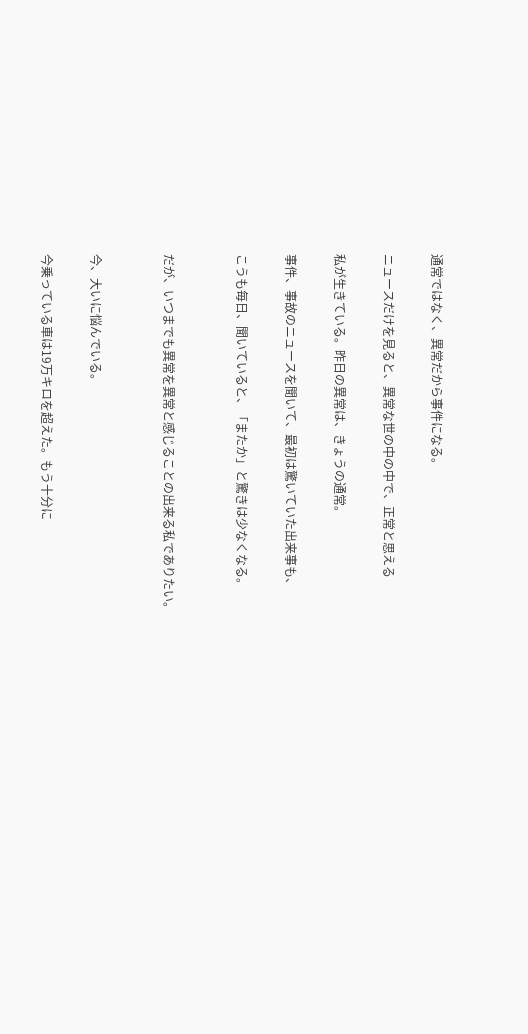通常ではなく、異常だから事件になる。

ニュースだけを見ると、異常な世の中の中で、正常と思える

私が生きている。昨日の異常は、きょうの通常。

事件、事故のニュースを聞いて、最初は驚いていた出来事も、

こうも毎日、聞いていると、「またか」と驚きは少なくなる。


だが、いつまでも異常を異常と感じることの出来る私でありたい。


今、大いに悩んでいる。

今乗っている車は19万キロを超えた。もう十分に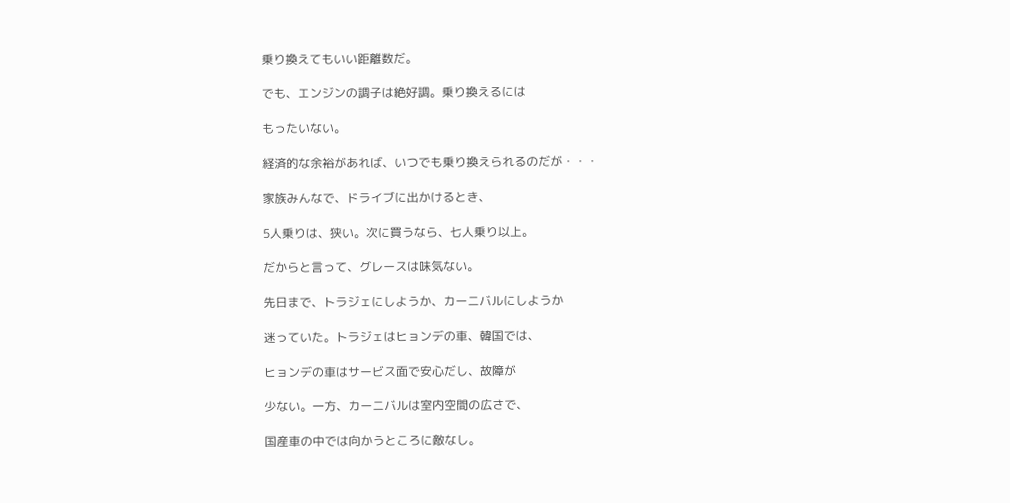乗り換えてもいい距離数だ。

でも、エンジンの調子は絶好調。乗り換えるには

もったいない。

経済的な余裕があれば、いつでも乗り換えられるのだが・・・

家族みんなで、ドライブに出かけるとき、

5人乗りは、狭い。次に買うなら、七人乗り以上。

だからと言って、グレースは味気ない。

先日まで、トラジェにしようか、カーニバルにしようか

迷っていた。トラジェはヒョンデの車、韓国では、

ヒョンデの車はサービス面で安心だし、故障が

少ない。一方、カーニバルは室内空間の広さで、

国産車の中では向かうところに敵なし。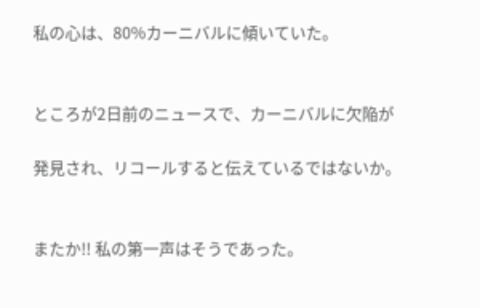私の心は、80%カーニバルに傾いていた。


ところが2日前のニュースで、カーニバルに欠陥が

発見され、リコールすると伝えているではないか。


またか!! 私の第一声はそうであった。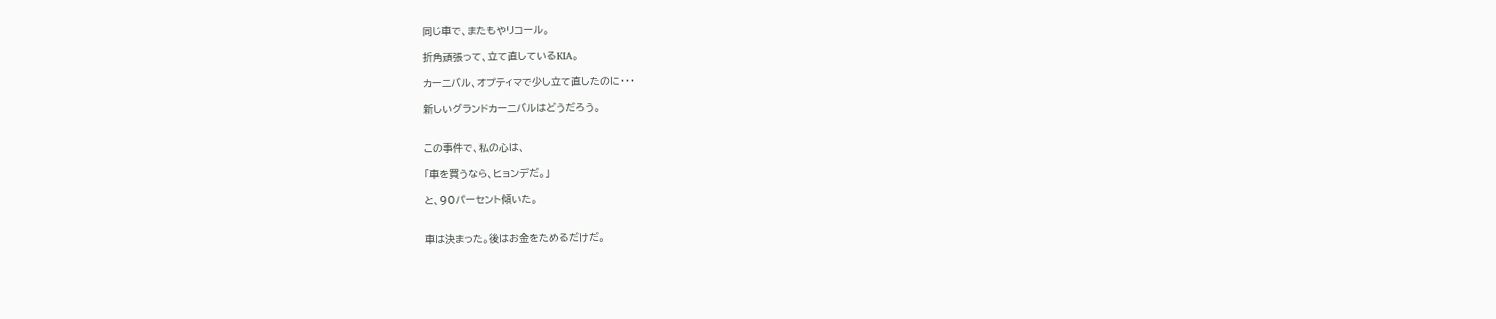同じ車で、またもやリコール。

折角頑張って、立て直しているKIA。

カーニバル、オプティマで少し立て直したのに・・・

新しいグランドカーニバルはどうだろう。


この事件で、私の心は、

「車を買うなら、ヒョンデだ。」

と、90パーセント傾いた。


車は決まった。後はお金をためるだけだ。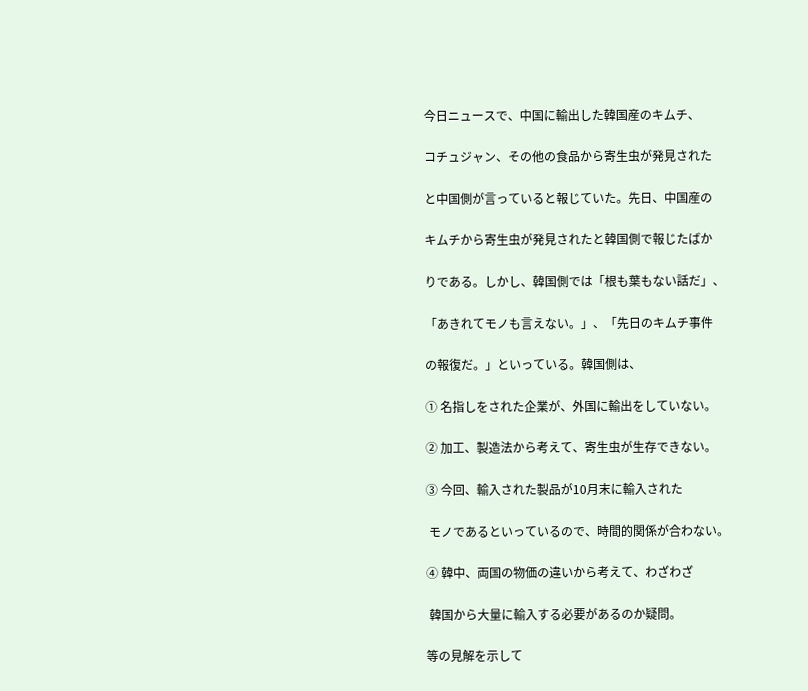今日ニュースで、中国に輸出した韓国産のキムチ、

コチュジャン、その他の食品から寄生虫が発見された

と中国側が言っていると報じていた。先日、中国産の

キムチから寄生虫が発見されたと韓国側で報じたばか

りである。しかし、韓国側では「根も葉もない話だ」、

「あきれてモノも言えない。」、「先日のキムチ事件

の報復だ。」といっている。韓国側は、

① 名指しをされた企業が、外国に輸出をしていない。

② 加工、製造法から考えて、寄生虫が生存できない。

③ 今回、輸入された製品が10月末に輸入された

 モノであるといっているので、時間的関係が合わない。

④ 韓中、両国の物価の違いから考えて、わざわざ

 韓国から大量に輸入する必要があるのか疑問。

等の見解を示して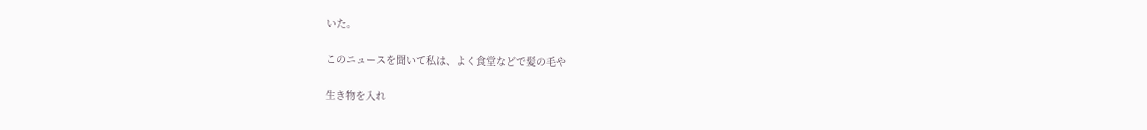いた。

このニュースを聞いて私は、よく食堂などで髪の毛や

生き物を入れ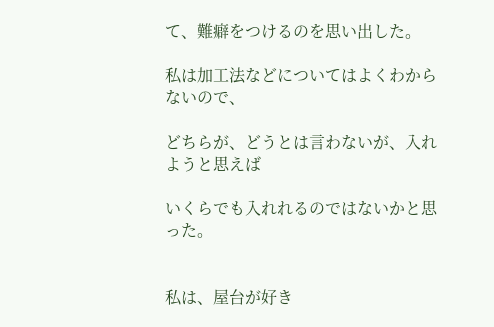て、難癖をつけるのを思い出した。

私は加工法などについてはよくわからないので、

どちらが、どうとは言わないが、入れようと思えば

いくらでも入れれるのではないかと思った。


私は、屋台が好き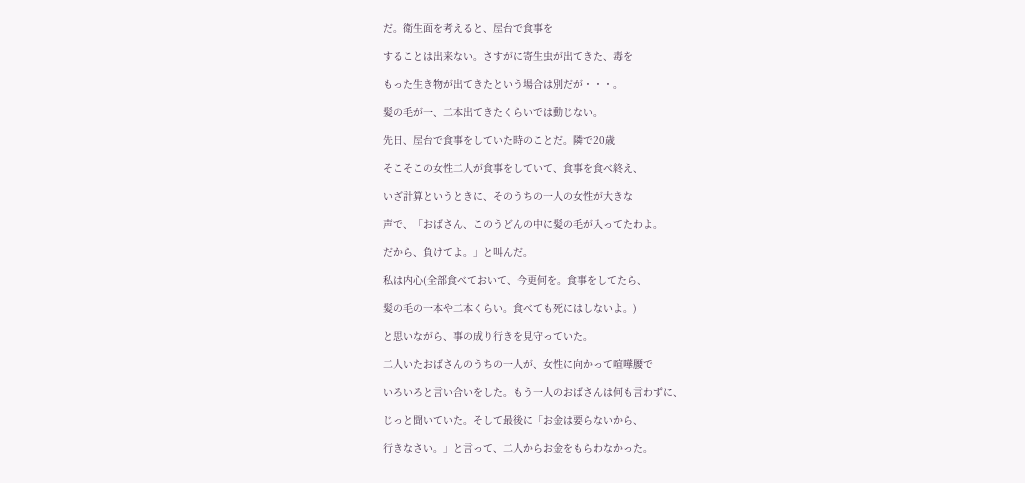だ。衛生面を考えると、屋台で食事を

することは出来ない。さすがに寄生虫が出てきた、毒を

もった生き物が出てきたという場合は別だが・・・。

髪の毛が一、二本出てきたくらいでは動じない。

先日、屋台で食事をしていた時のことだ。隣で20歳

そこそこの女性二人が食事をしていて、食事を食べ終え、

いざ計算というときに、そのうちの一人の女性が大きな

声で、「おばさん、このうどんの中に髪の毛が入ってたわよ。

だから、負けてよ。」と叫んだ。

私は内心(全部食べておいて、今更何を。食事をしてたら、

髪の毛の一本や二本くらい。食べても死にはしないよ。)

と思いながら、事の成り行きを見守っていた。

二人いたおばさんのうちの一人が、女性に向かって喧嘩腰で

いろいろと言い合いをした。もう一人のおばさんは何も言わずに、

じっと聞いていた。そして最後に「お金は要らないから、

行きなさい。」と言って、二人からお金をもらわなかった。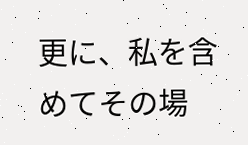更に、私を含めてその場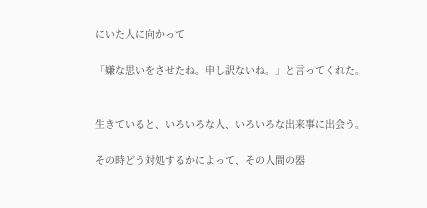にいた人に向かって

「嫌な思いをさせたね。申し訳ないね。」と言ってくれた。


生きていると、いろいろな人、いろいろな出来事に出会う。

その時どう対処するかによって、その人間の器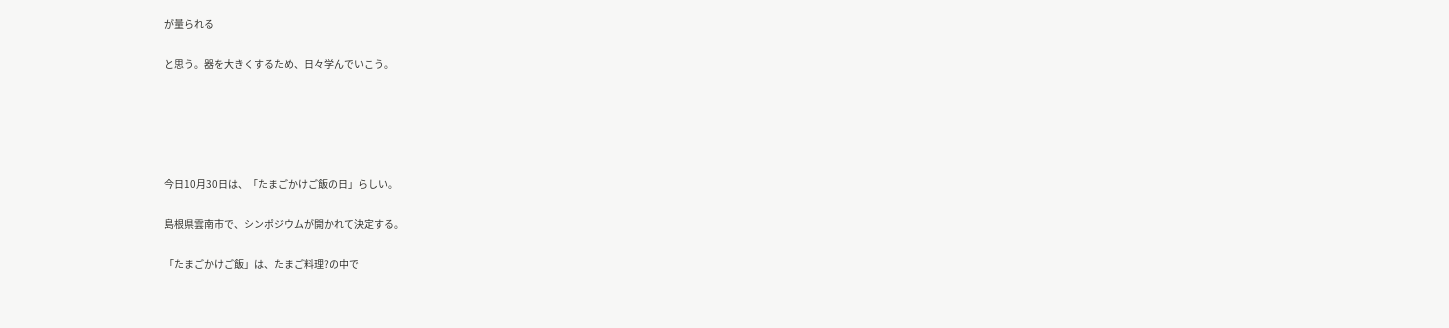が量られる

と思う。器を大きくするため、日々学んでいこう。





今日10月30日は、「たまごかけご飯の日」らしい。

島根県雲南市で、シンポジウムが開かれて決定する。

「たまごかけご飯」は、たまご料理?の中で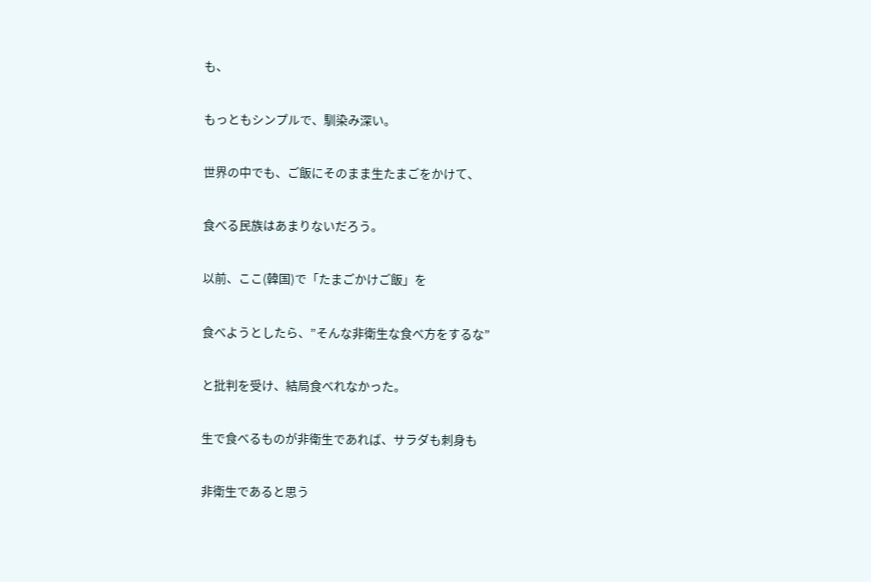も、

もっともシンプルで、馴染み深い。

世界の中でも、ご飯にそのまま生たまごをかけて、

食べる民族はあまりないだろう。

以前、ここ(韓国)で「たまごかけご飯」を

食べようとしたら、”そんな非衛生な食べ方をするな”

と批判を受け、結局食べれなかった。

生で食べるものが非衛生であれば、サラダも刺身も

非衛生であると思う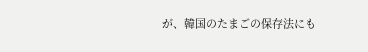が、韓国のたまごの保存法にも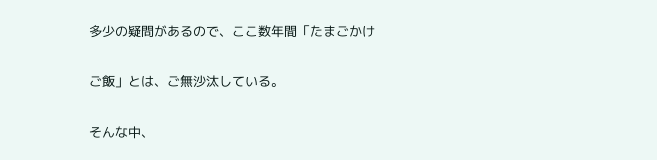多少の疑問があるので、ここ数年間「たまごかけ

ご飯」とは、ご無沙汰している。

そんな中、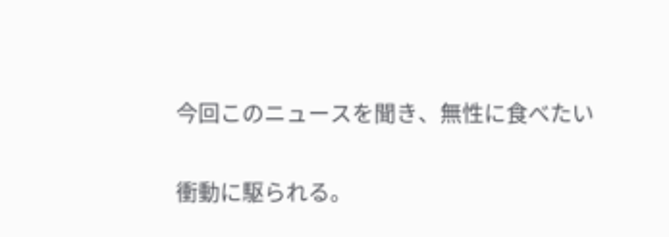今回このニュースを聞き、無性に食べたい

衝動に駆られる。